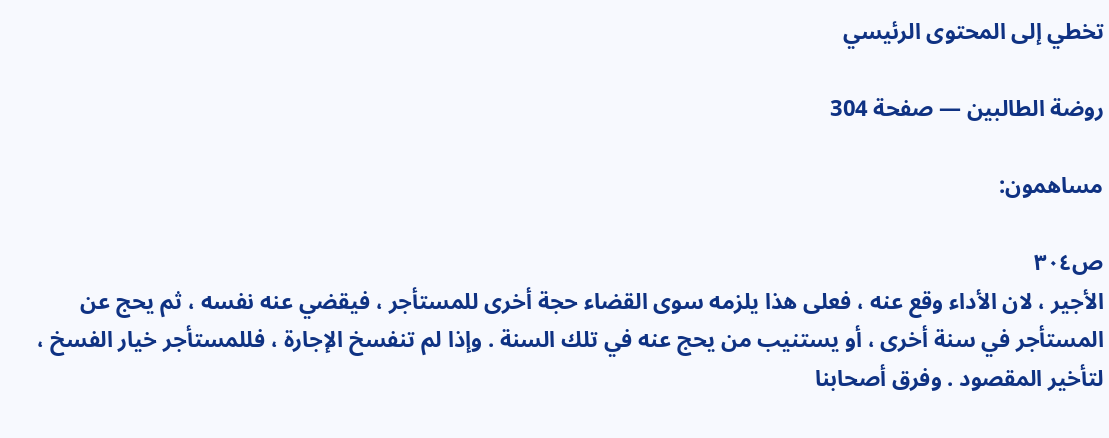تخطي إلى المحتوى الرئيسي

روضة الطالبين — صفحة 304

مساهمون:

ص٣٠٤
الأجير ، لان الأداء وقع عنه ، فعلى هذا يلزمه سوى القضاء حجة أخرى للمستأجر ، فيقضي عنه نفسه ، ثم يحج عن المستأجر في سنة أخرى ، أو يستنيب من يحج عنه في تلك السنة . وإذا لم تنفسخ الإجارة ، فللمستأجر خيار الفسخ ، لتأخير المقصود . وفرق أصحابنا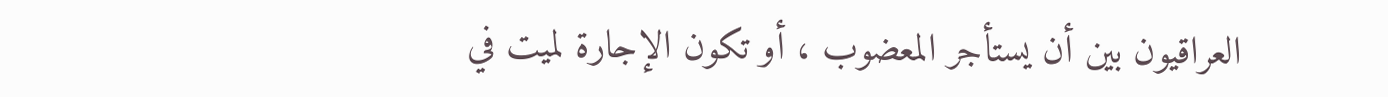العراقيون بين أن يستأجر المعضوب ، أو تكون الإجارة لميت في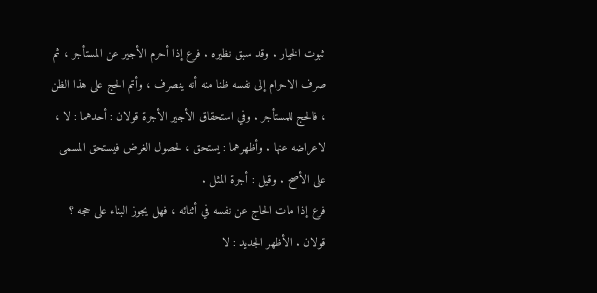ثبوت الخيار . وقد سبق نظيره . فرع إذا أحرم الأجير عن المستأجر ، ثم صرف الاحرام إلى نفسه ظنا منه أنه ينصرف ، وأتم الحج على هذا الظن ، فالحج للمستأجر . وفي استحقاق الأجير الأجرة قولان : أحدهما : لا ، لاعراضه عنها . وأظهرهما : يستحق ، لحصول الغرض فيستحق المسمى على الأصح . وقيل : أجرة المثل .
فرع إذا مات الحاج عن نفسه في أثنائه ، فهل يجوز البناء على حجه ؟ قولان . الأظهر الجديد : لا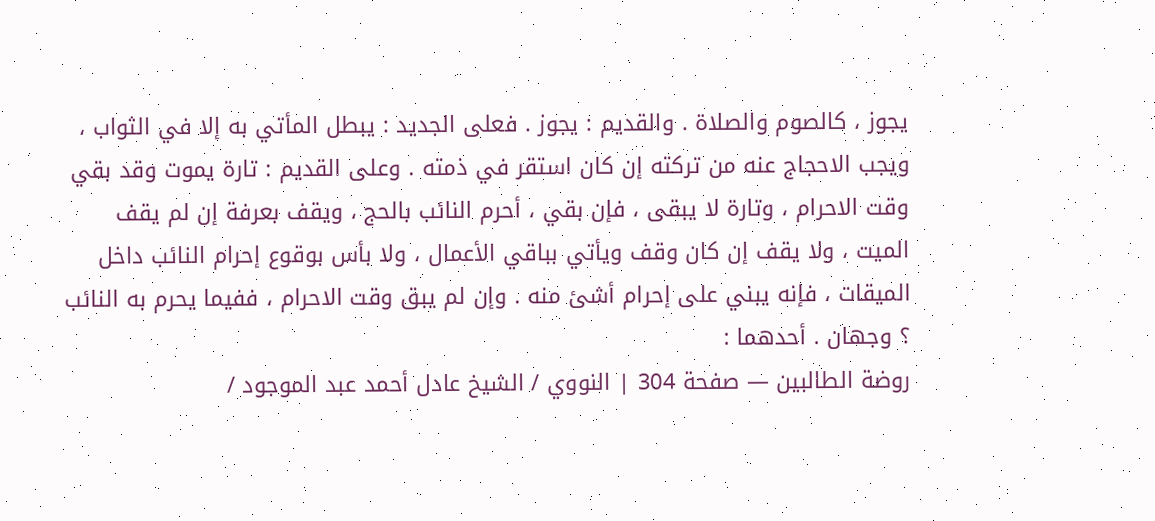يجوز ، كالصوم والصلاة . والقديم : يجوز . فعلى الجديد : يبطل المأتي به إلا في الثواب ، ويجب الاحجاج عنه من تركته إن كان استقر في ذمته . وعلى القديم : تارة يموت وقد بقي وقت الاحرام ، وتارة لا يبقى ، فإن بقي ، أحرم النائب بالحج ، ويقف بعرفة إن لم يقف الميت ، ولا يقف إن كان وقف ويأتي بباقي الأعمال ، ولا بأس بوقوع إحرام النائب داخل الميقات ، فإنه يبني على إحرام أشئ منه . وإن لم يبق وقت الاحرام ، ففيما يحرم به النائب ؟ وجهان . أحدهما :
روضة الطالبين — صفحة 304 | النووي / الشيخ عادل أحمد عبد الموجود /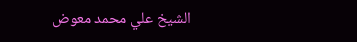الشيخ علي محمد معوض